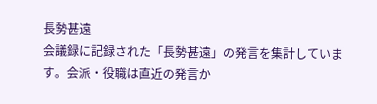長勢甚遠
会議録に記録された「長勢甚遠」の発言を集計しています。会派・役職は直近の発言か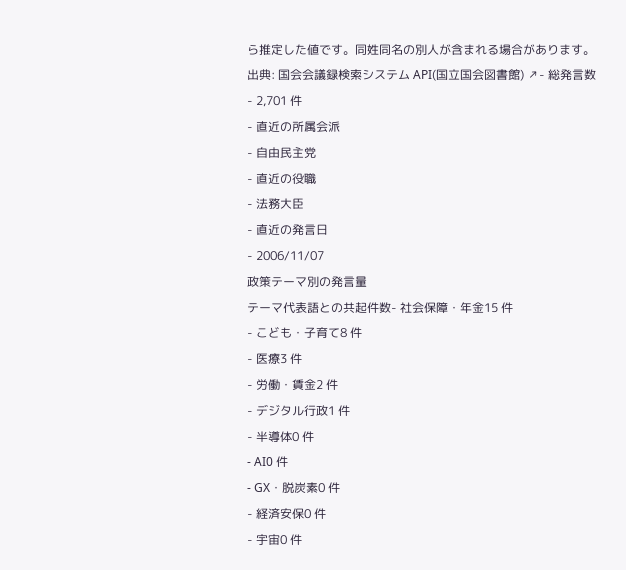ら推定した値です。同姓同名の別人が含まれる場合があります。
出典: 国会会議録検索システム API(国立国会図書館) ↗- 総発言数
- 2,701 件
- 直近の所属会派
- 自由民主党
- 直近の役職
- 法務大臣
- 直近の発言日
- 2006/11/07
政策テーマ別の発言量
テーマ代表語との共起件数- 社会保障・年金15 件
- こども・子育て8 件
- 医療3 件
- 労働・賃金2 件
- デジタル行政1 件
- 半導体0 件
- AI0 件
- GX・脱炭素0 件
- 経済安保0 件
- 宇宙0 件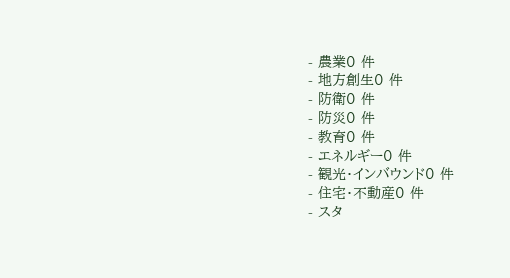- 農業0 件
- 地方創生0 件
- 防衛0 件
- 防災0 件
- 教育0 件
- エネルギー0 件
- 観光・インバウンド0 件
- 住宅・不動産0 件
- スタ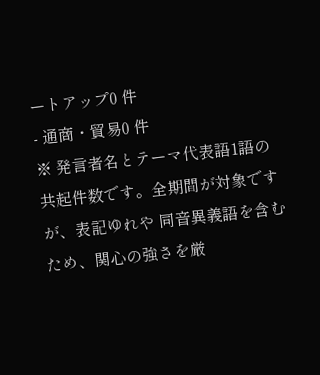ートアップ0 件
- 通商・貿易0 件
※ 発言者名とテーマ代表語1語の共起件数です。全期間が対象ですが、表記ゆれや 同音異義語を含むため、関心の強さを厳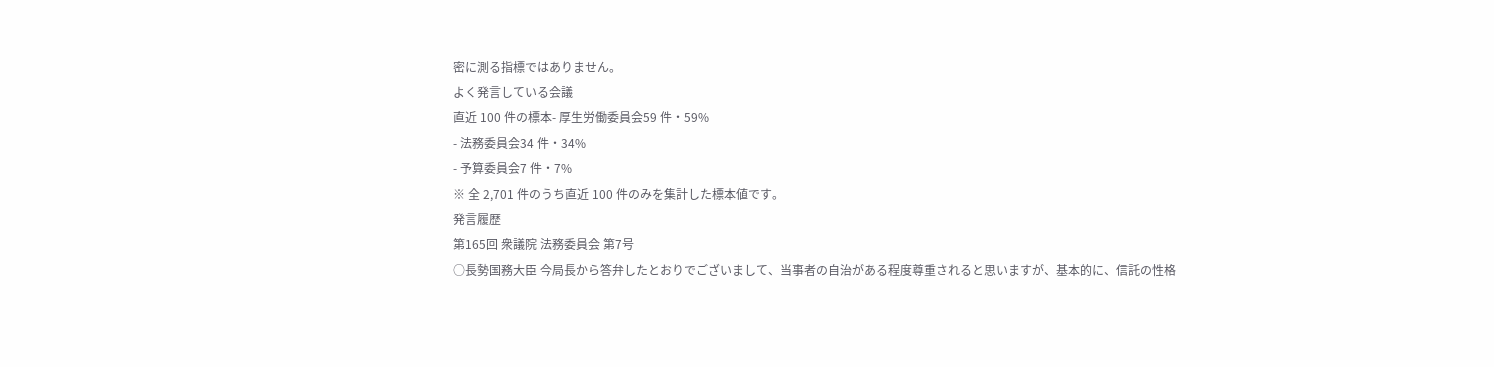密に測る指標ではありません。
よく発言している会議
直近 100 件の標本- 厚生労働委員会59 件・59%
- 法務委員会34 件・34%
- 予算委員会7 件・7%
※ 全 2,701 件のうち直近 100 件のみを集計した標本値です。
発言履歴
第165回 衆議院 法務委員会 第7号
○長勢国務大臣 今局長から答弁したとおりでございまして、当事者の自治がある程度尊重されると思いますが、基本的に、信託の性格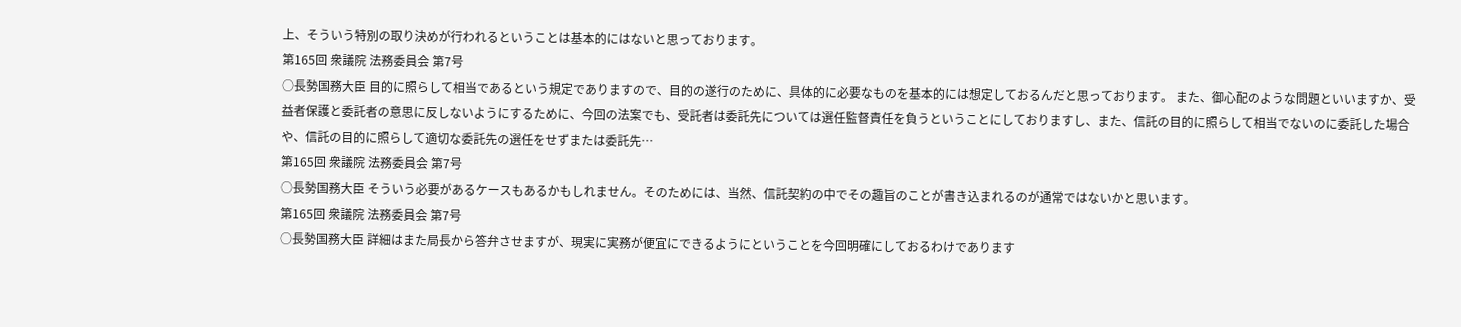上、そういう特別の取り決めが行われるということは基本的にはないと思っております。
第165回 衆議院 法務委員会 第7号
○長勢国務大臣 目的に照らして相当であるという規定でありますので、目的の遂行のために、具体的に必要なものを基本的には想定しておるんだと思っております。 また、御心配のような問題といいますか、受益者保護と委託者の意思に反しないようにするために、今回の法案でも、受託者は委託先については選任監督責任を負うということにしておりますし、また、信託の目的に照らして相当でないのに委託した場合や、信託の目的に照らして適切な委託先の選任をせずまたは委託先…
第165回 衆議院 法務委員会 第7号
○長勢国務大臣 そういう必要があるケースもあるかもしれません。そのためには、当然、信託契約の中でその趣旨のことが書き込まれるのが通常ではないかと思います。
第165回 衆議院 法務委員会 第7号
○長勢国務大臣 詳細はまた局長から答弁させますが、現実に実務が便宜にできるようにということを今回明確にしておるわけであります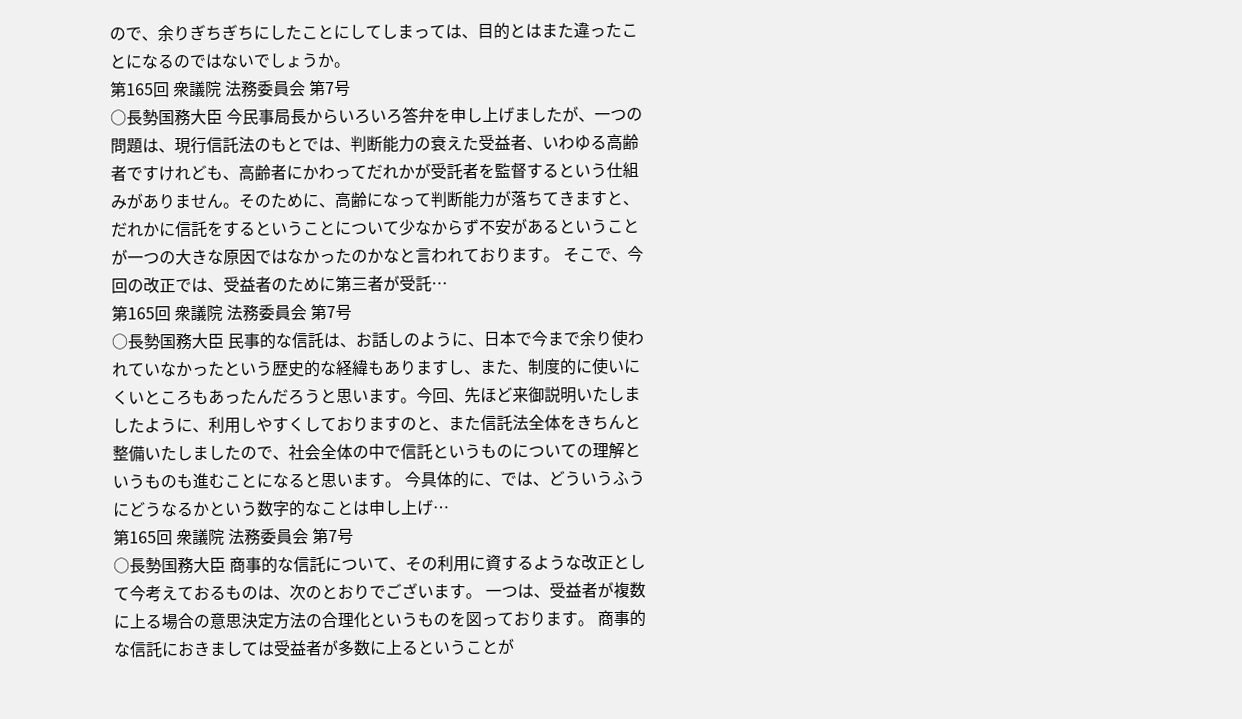ので、余りぎちぎちにしたことにしてしまっては、目的とはまた違ったことになるのではないでしょうか。
第165回 衆議院 法務委員会 第7号
○長勢国務大臣 今民事局長からいろいろ答弁を申し上げましたが、一つの問題は、現行信託法のもとでは、判断能力の衰えた受益者、いわゆる高齢者ですけれども、高齢者にかわってだれかが受託者を監督するという仕組みがありません。そのために、高齢になって判断能力が落ちてきますと、だれかに信託をするということについて少なからず不安があるということが一つの大きな原因ではなかったのかなと言われております。 そこで、今回の改正では、受益者のために第三者が受託…
第165回 衆議院 法務委員会 第7号
○長勢国務大臣 民事的な信託は、お話しのように、日本で今まで余り使われていなかったという歴史的な経緯もありますし、また、制度的に使いにくいところもあったんだろうと思います。今回、先ほど来御説明いたしましたように、利用しやすくしておりますのと、また信託法全体をきちんと整備いたしましたので、社会全体の中で信託というものについての理解というものも進むことになると思います。 今具体的に、では、どういうふうにどうなるかという数字的なことは申し上げ…
第165回 衆議院 法務委員会 第7号
○長勢国務大臣 商事的な信託について、その利用に資するような改正として今考えておるものは、次のとおりでございます。 一つは、受益者が複数に上る場合の意思決定方法の合理化というものを図っております。 商事的な信託におきましては受益者が多数に上るということが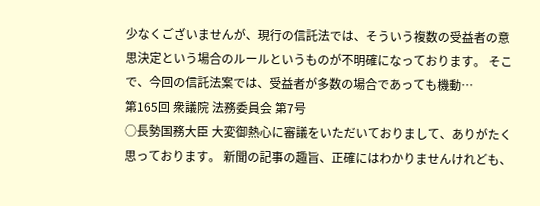少なくございませんが、現行の信託法では、そういう複数の受益者の意思決定という場合のルールというものが不明確になっております。 そこで、今回の信託法案では、受益者が多数の場合であっても機動…
第165回 衆議院 法務委員会 第7号
○長勢国務大臣 大変御熱心に審議をいただいておりまして、ありがたく思っております。 新聞の記事の趣旨、正確にはわかりませんけれども、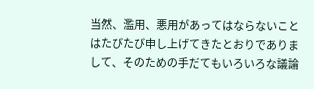当然、濫用、悪用があってはならないことはたびたび申し上げてきたとおりでありまして、そのための手だてもいろいろな議論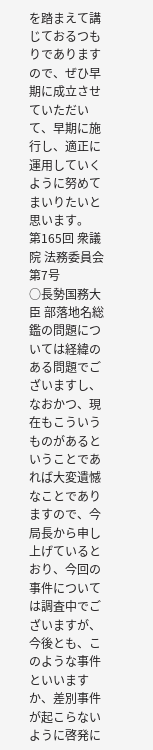を踏まえて講じておるつもりでありますので、ぜひ早期に成立させていただいて、早期に施行し、適正に運用していくように努めてまいりたいと思います。
第165回 衆議院 法務委員会 第7号
○長勢国務大臣 部落地名総鑑の問題については経緯のある問題でございますし、なおかつ、現在もこういうものがあるということであれば大変遺憾なことでありますので、今局長から申し上げているとおり、今回の事件については調査中でございますが、今後とも、このような事件といいますか、差別事件が起こらないように啓発に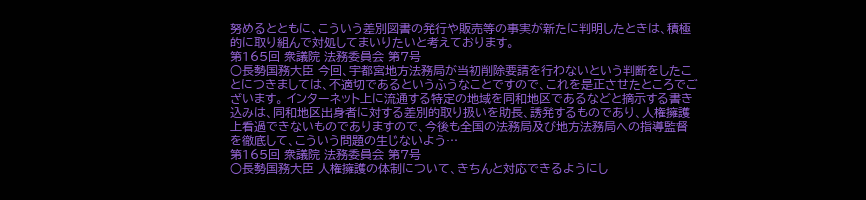努めるとともに、こういう差別図書の発行や販売等の事実が新たに判明したときは、積極的に取り組んで対処してまいりたいと考えております。
第165回 衆議院 法務委員会 第7号
○長勢国務大臣 今回、宇都宮地方法務局が当初削除要請を行わないという判断をしたことにつきましては、不適切であるというふうなことですので、これを是正させたところでございます。 インターネット上に流通する特定の地域を同和地区であるなどと摘示する書き込みは、同和地区出身者に対する差別的取り扱いを助長、誘発するものであり、人権擁護上看過できないものでありますので、今後も全国の法務局及び地方法務局への指導監督を徹底して、こういう問題の生じないよう…
第165回 衆議院 法務委員会 第7号
○長勢国務大臣 人権擁護の体制について、きちんと対応できるようにし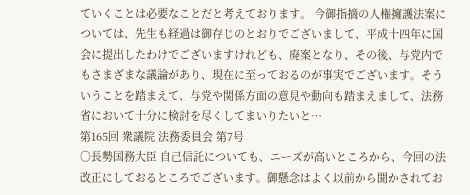ていくことは必要なことだと考えております。 今御指摘の人権擁護法案については、先生も経過は御存じのとおりでございまして、平成十四年に国会に提出したわけでございますけれども、廃案となり、その後、与党内でもさまざまな議論があり、現在に至っておるのが事実でございます。そういうことを踏まえて、与党や関係方面の意見や動向も踏まえまして、法務省において十分に検討を尽くしてまいりたいと…
第165回 衆議院 法務委員会 第7号
○長勢国務大臣 自己信託についても、ニーズが高いところから、今回の法改正にしておるところでございます。御懸念はよく以前から聞かされてお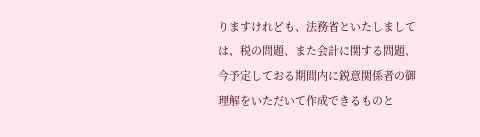りますけれども、法務省といたしましては、税の問題、また会計に関する問題、今予定しておる期間内に鋭意関係者の御理解をいただいて作成できるものと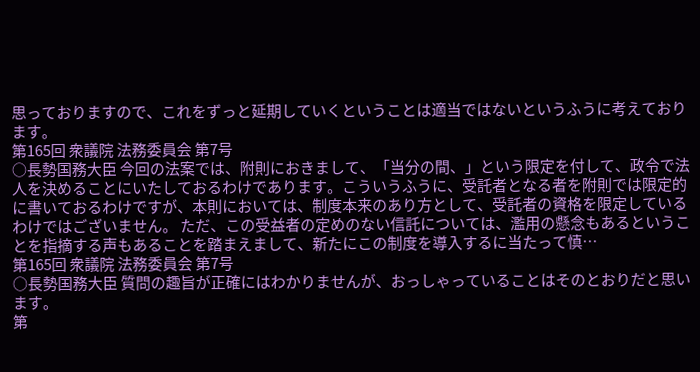思っておりますので、これをずっと延期していくということは適当ではないというふうに考えております。
第165回 衆議院 法務委員会 第7号
○長勢国務大臣 今回の法案では、附則におきまして、「当分の間、」という限定を付して、政令で法人を決めることにいたしておるわけであります。こういうふうに、受託者となる者を附則では限定的に書いておるわけですが、本則においては、制度本来のあり方として、受託者の資格を限定しているわけではございません。 ただ、この受益者の定めのない信託については、濫用の懸念もあるということを指摘する声もあることを踏まえまして、新たにこの制度を導入するに当たって慎…
第165回 衆議院 法務委員会 第7号
○長勢国務大臣 質問の趣旨が正確にはわかりませんが、おっしゃっていることはそのとおりだと思います。
第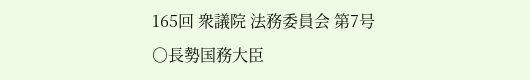165回 衆議院 法務委員会 第7号
○長勢国務大臣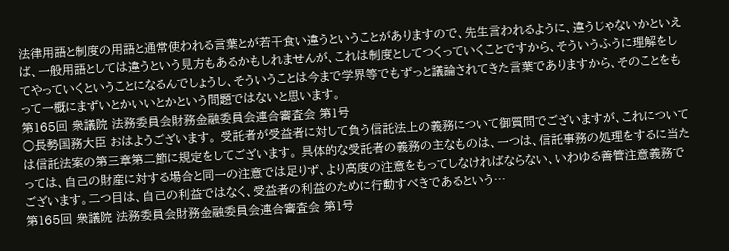法律用語と制度の用語と通常使われる言葉とが若干食い違うということがありますので、先生言われるように、違うじゃないかといえば、一般用語としては違うという見方もあるかもしれませんが、これは制度としてつくっていくことですから、そういうふうに理解をしてやっていくということになるんでしょうし、そういうことは今まで学界等でもずっと議論されてきた言葉でありますから、そのことをもって一概にまずいとかいいとかという問題ではないと思います。
第165回 衆議院 法務委員会財務金融委員会連合審査会 第1号
○長勢国務大臣 おはようございます。 受託者が受益者に対して負う信託法上の義務について御質問でございますが、これについては信託法案の第三章第二節に規定をしてございます。 具体的な受託者の義務の主なものは、一つは、信託事務の処理をするに当たっては、自己の財産に対する場合と同一の注意では足りず、より高度の注意をもってしなければならない、いわゆる善管注意義務でございます。二つ目は、自己の利益ではなく、受益者の利益のために行動すべきであるという…
第165回 衆議院 法務委員会財務金融委員会連合審査会 第1号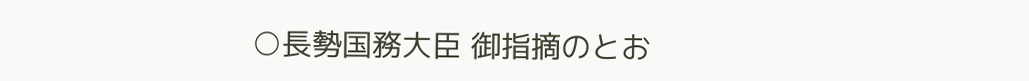○長勢国務大臣 御指摘のとお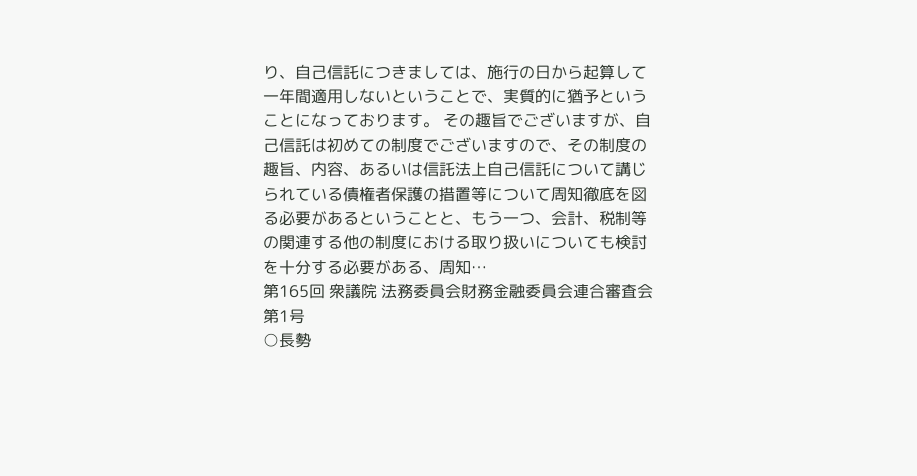り、自己信託につきましては、施行の日から起算して一年間適用しないということで、実質的に猶予ということになっております。 その趣旨でございますが、自己信託は初めての制度でございますので、その制度の趣旨、内容、あるいは信託法上自己信託について講じられている債権者保護の措置等について周知徹底を図る必要があるということと、もう一つ、会計、税制等の関連する他の制度における取り扱いについても検討を十分する必要がある、周知…
第165回 衆議院 法務委員会財務金融委員会連合審査会 第1号
○長勢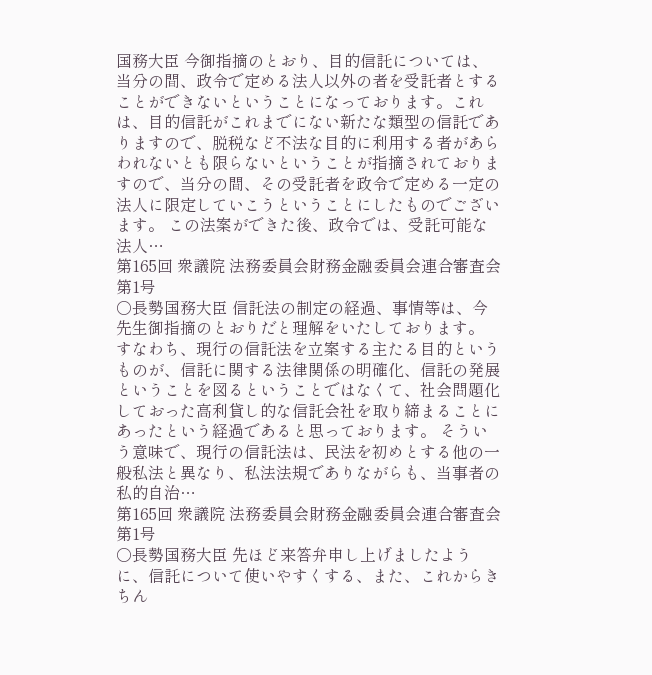国務大臣 今御指摘のとおり、目的信託については、当分の間、政令で定める法人以外の者を受託者とすることができないということになっております。これは、目的信託がこれまでにない新たな類型の信託でありますので、脱税など不法な目的に利用する者があらわれないとも限らないということが指摘されておりますので、当分の間、その受託者を政令で定める一定の法人に限定していこうということにしたものでございます。 この法案ができた後、政令では、受託可能な法人…
第165回 衆議院 法務委員会財務金融委員会連合審査会 第1号
○長勢国務大臣 信託法の制定の経過、事情等は、今先生御指摘のとおりだと理解をいたしております。 すなわち、現行の信託法を立案する主たる目的というものが、信託に関する法律関係の明確化、信託の発展ということを図るということではなくて、社会問題化しておった高利貸し的な信託会社を取り締まることにあったという経過であると思っております。 そういう意味で、現行の信託法は、民法を初めとする他の一般私法と異なり、私法法規でありながらも、当事者の私的自治…
第165回 衆議院 法務委員会財務金融委員会連合審査会 第1号
○長勢国務大臣 先ほど来答弁申し上げましたように、信託について使いやすくする、また、これからきちん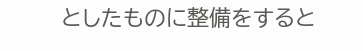としたものに整備をすると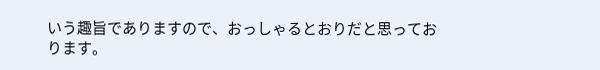いう趣旨でありますので、おっしゃるとおりだと思っております。